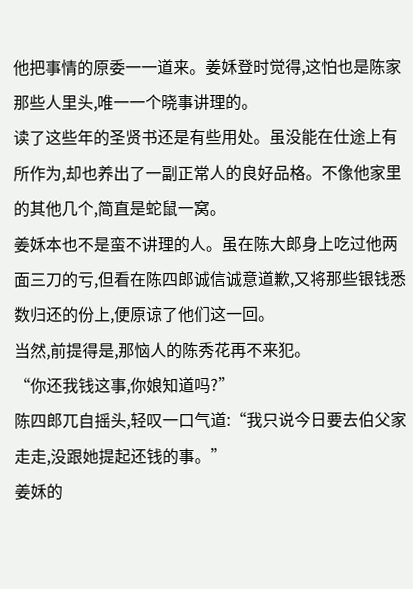他把事情的原委一一道来。姜姀登时觉得,这怕也是陈家那些人里头,唯一一个晓事讲理的。
读了这些年的圣贤书还是有些用处。虽没能在仕途上有所作为,却也养出了一副正常人的良好品格。不像他家里的其他几个,简直是蛇鼠一窝。
姜姀本也不是蛮不讲理的人。虽在陈大郎身上吃过他两面三刀的亏,但看在陈四郎诚信诚意道歉,又将那些银钱悉数归还的份上,便原谅了他们这一回。
当然,前提得是,那恼人的陈秀花再不来犯。
“你还我钱这事,你娘知道吗?”
陈四郎兀自摇头,轻叹一口气道:“我只说今日要去伯父家走走,没跟她提起还钱的事。”
姜姀的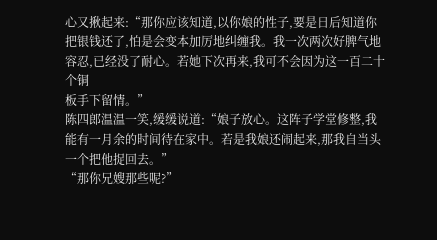心又揪起来:“那你应该知道,以你娘的性子,要是日后知道你把银钱还了,怕是会变本加厉地纠缠我。我一次两次好脾气地容忍,已经没了耐心。若她下次再来,我可不会因为这一百二十个铜
板手下留情。”
陈四郎温温一笑,缓缓说道:“娘子放心。这阵子学堂修整,我能有一月余的时间待在家中。若是我娘还闹起来,那我自当头一个把他捉回去。”
“那你兄嫂那些呢?”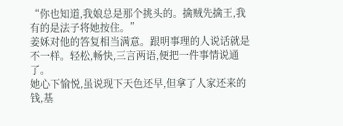“你也知道,我娘总是那个挑头的。擒贼先擒王,我有的是法子将她按住。”
姜姀对他的答复相当满意。跟明事理的人说话就是不一样。轻松,畅快,三言两语,便把一件事情说通了。
她心下愉悦,虽说现下天色还早,但拿了人家还来的钱,基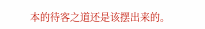本的待客之道还是该摆出来的。